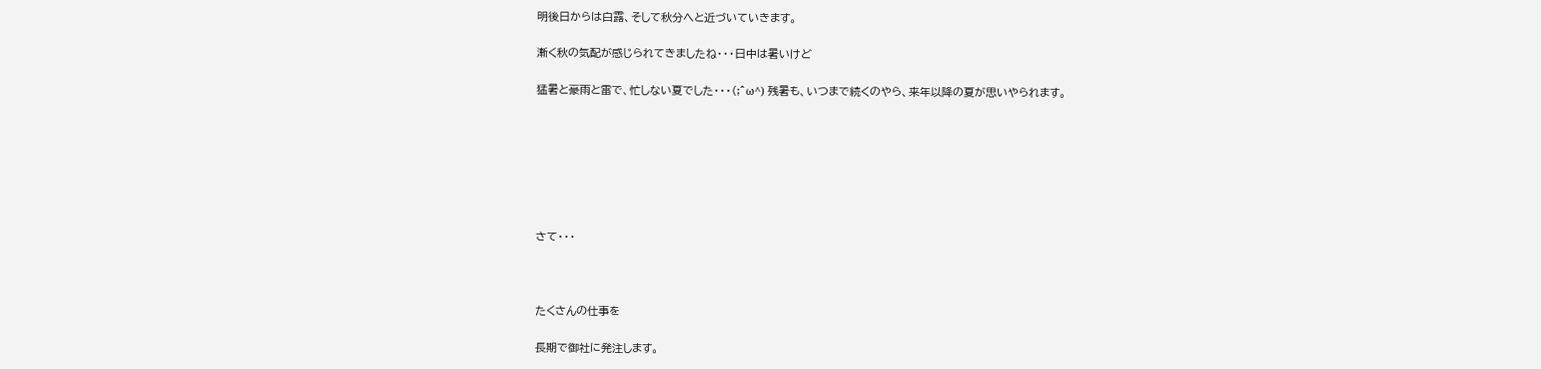明後日からは白露、そして秋分へと近づいていきます。

漸く秋の気配が感じられてきましたね・・・日中は暑いけど

猛暑と豪雨と雷で、忙しない夏でした・・・(;^ω^) 残暑も、いつまで続くのやら、来年以降の夏が思いやられます。







さて・・・



たくさんの仕事を

長期で御社に発注します。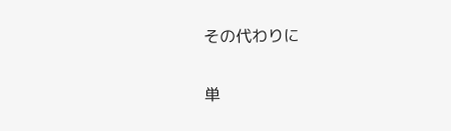その代わりに

単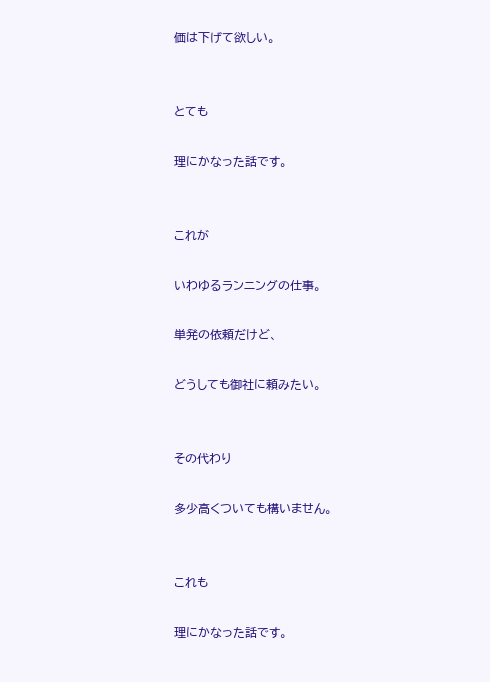価は下げて欲しい。


とても

理にかなった話です。


これが

いわゆるランニングの仕事。

単発の依頼だけど、

どうしても御社に頼みたい。


その代わり

多少高くついても構いません。


これも

理にかなった話です。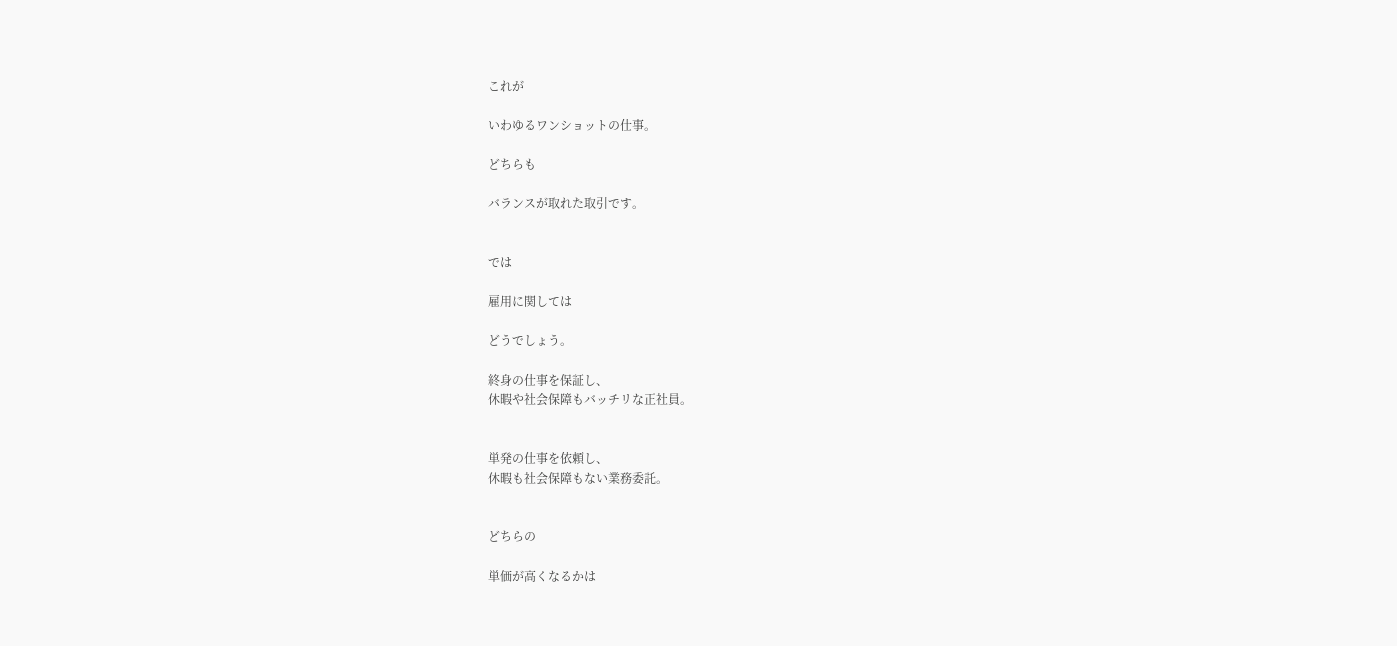これが

いわゆるワンショットの仕事。

どちらも

バランスが取れた取引です。


では

雇用に関しては

どうでしょう。

終身の仕事を保証し、
休暇や社会保障もバッチリな正社員。


単発の仕事を依頼し、
休暇も社会保障もない業務委託。


どちらの

単価が高くなるかは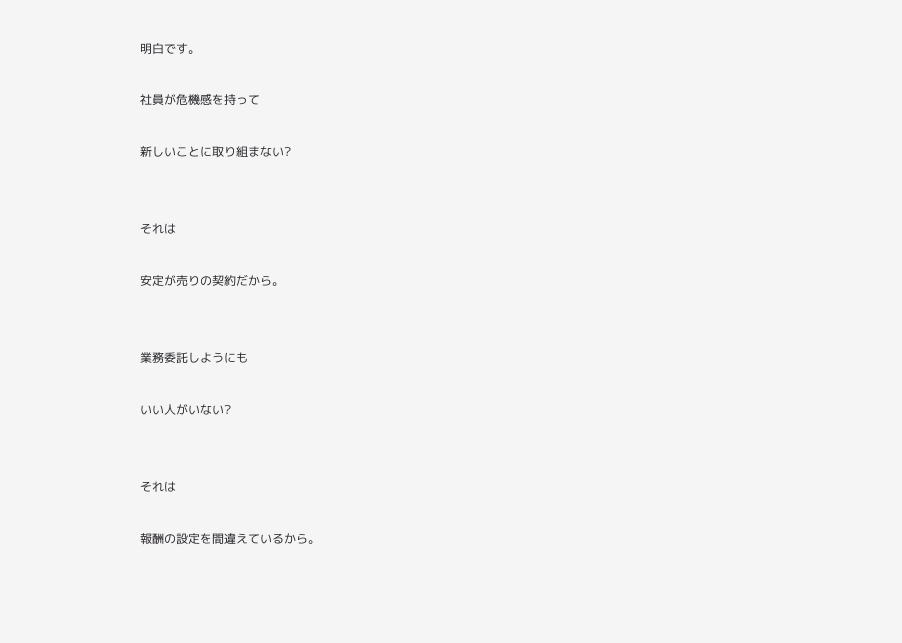明白です。

社員が危機感を持って

新しいことに取り組まない?


それは

安定が売りの契約だから。


業務委託しようにも

いい人がいない?


それは

報酬の設定を間違えているから。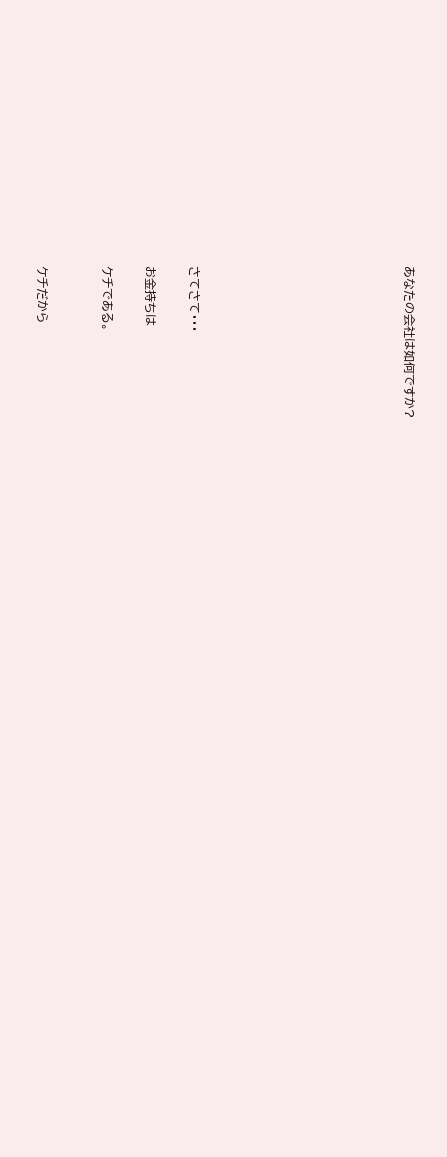あなたの会社は如何ですか?









さてさて・・・

お金持ちは

ケチである。


ケチだから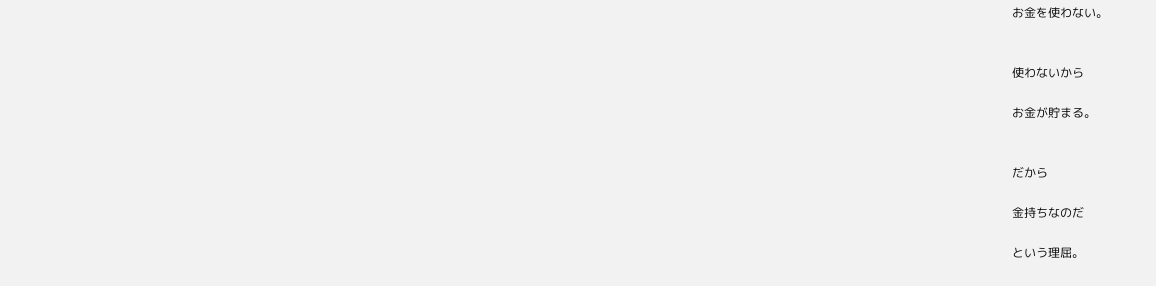お金を使わない。


使わないから

お金が貯まる。


だから

金持ちなのだ

という理屈。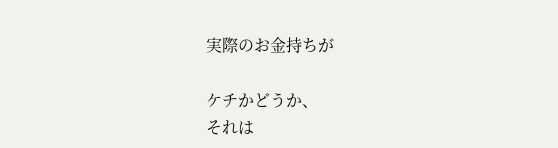実際のお金持ちが

ケチかどうか、
それは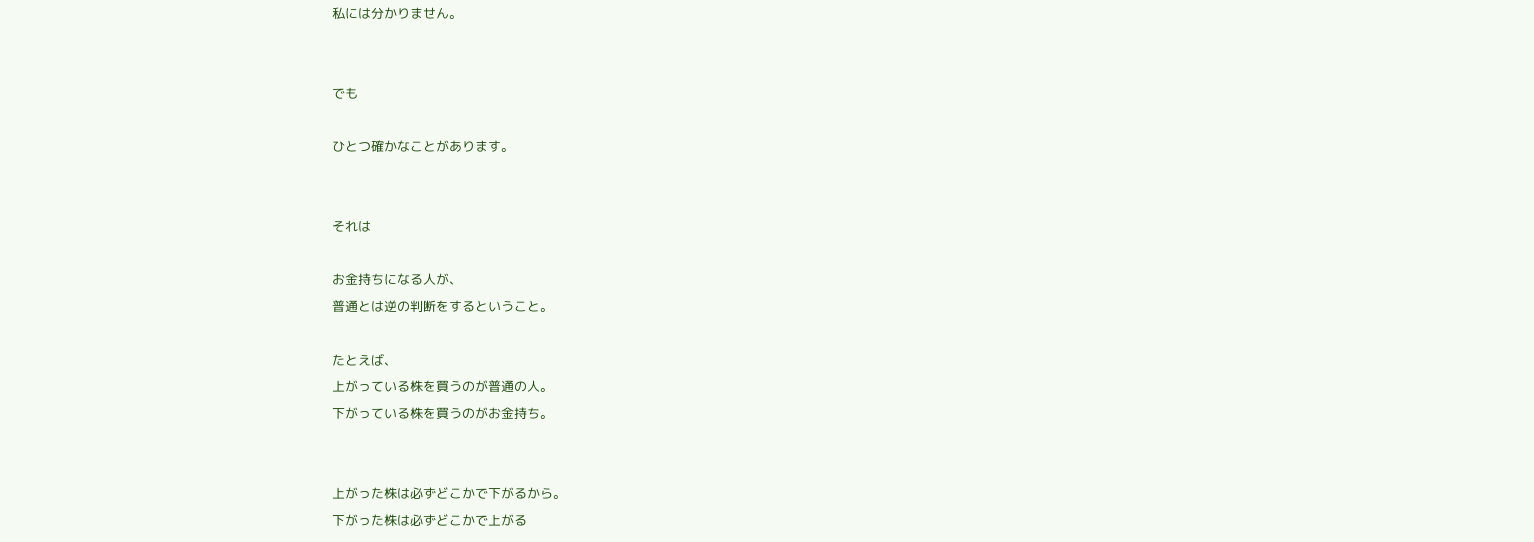私には分かりません。


でも

ひとつ確かなことがあります。


それは

お金持ちになる人が、
普通とは逆の判断をするということ。

たとえば、
上がっている株を買うのが普通の人。
下がっている株を買うのがお金持ち。


上がった株は必ずどこかで下がるから。
下がった株は必ずどこかで上がる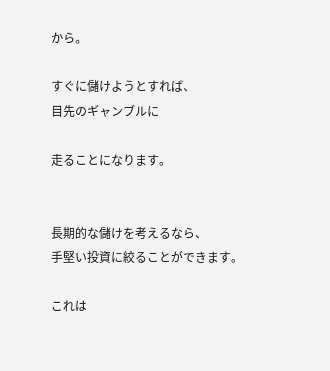から。

すぐに儲けようとすれば、
目先のギャンブルに

走ることになります。


長期的な儲けを考えるなら、
手堅い投資に絞ることができます。

これは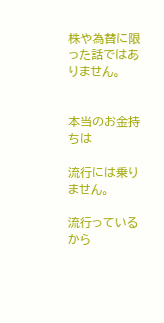株や為替に限った話ではありません。


本当のお金持ちは

流行には乗りません。

流行っているから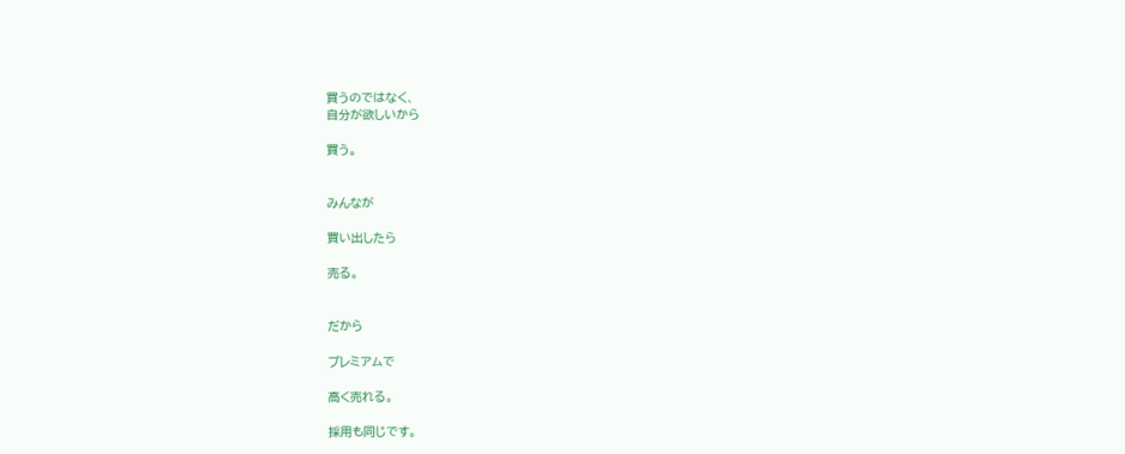買うのではなく、
自分が欲しいから

買う。


みんなが

買い出したら

売る。


だから

プレミアムで

高く売れる。

採用も同じです。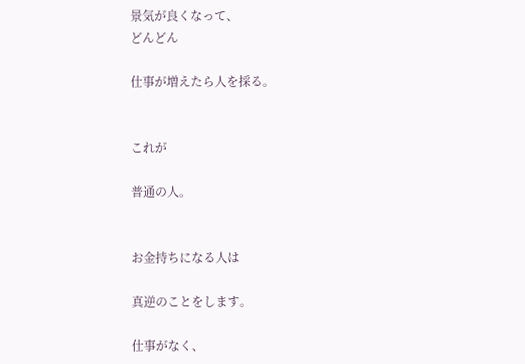景気が良くなって、
どんどん

仕事が増えたら人を採る。


これが

普通の人。


お金持ちになる人は

真逆のことをします。

仕事がなく、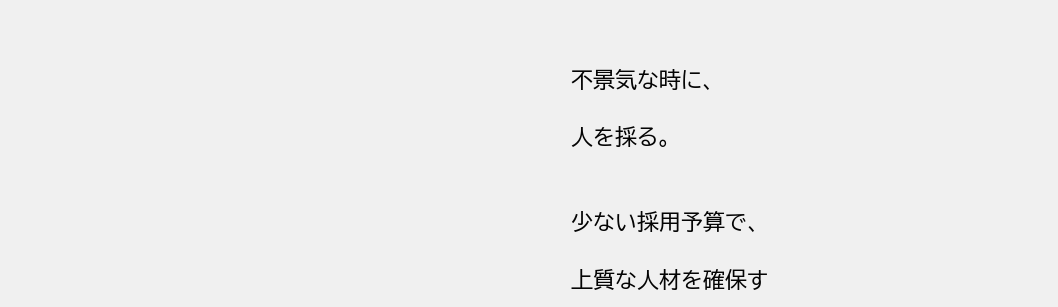不景気な時に、

人を採る。


少ない採用予算で、

上質な人材を確保す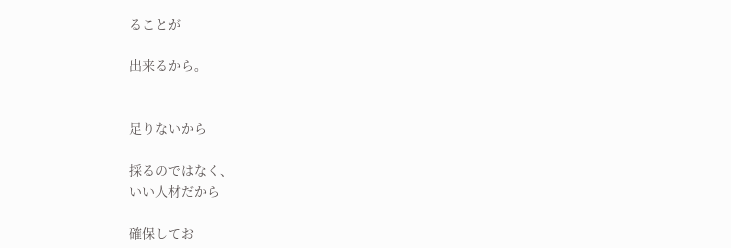ることが

出来るから。


足りないから

採るのではなく、
いい人材だから

確保してお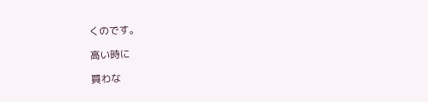くのです。

高い時に

買わな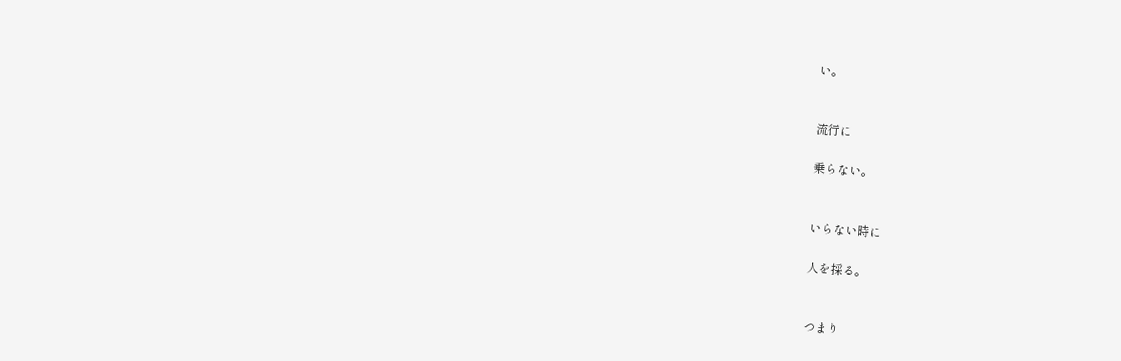い。


流行に

乗らない。


いらない時に

人を採る。


つまり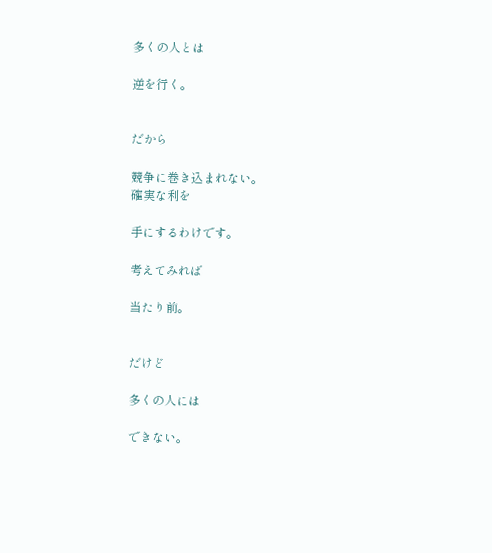多くの人とは

逆を行く。


だから

競争に巻き込まれない。
確実な利を

手にするわけです。

考えてみれば

当たり前。


だけど

多くの人には

できない。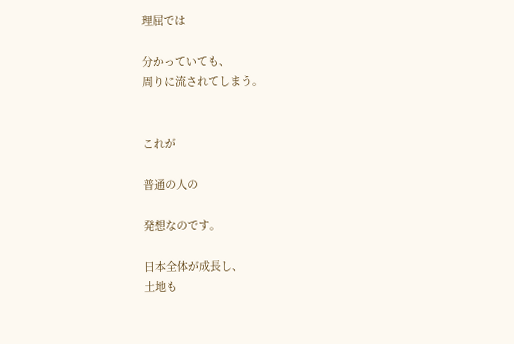理屈では

分かっていても、
周りに流されてしまう。


これが

普通の人の

発想なのです。

日本全体が成長し、
土地も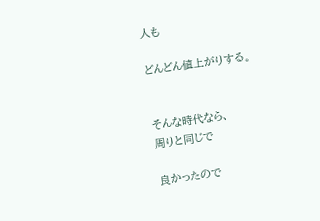人も

どんどん値上がりする。


そんな時代なら、
周りと同じで

良かったので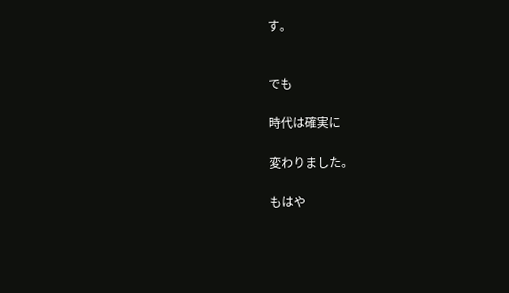す。


でも

時代は確実に

変わりました。

もはや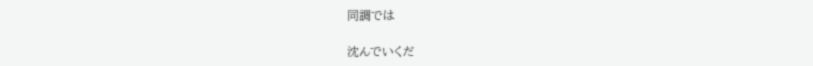同調では

沈んでいくだ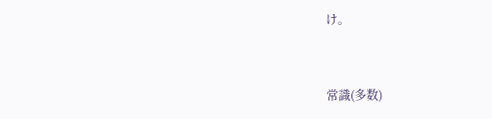け。


常識(多数)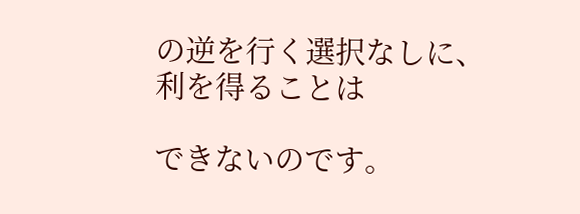の逆を行く選択なしに、
利を得ることは

できないのです。